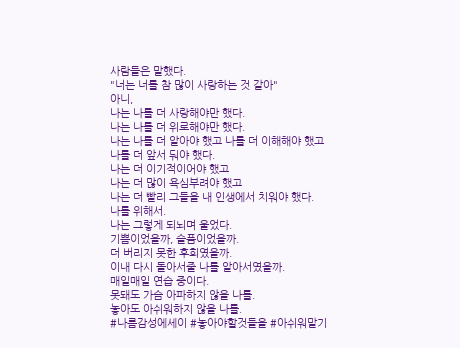사람들은 말했다.
"너는 너를 참 많이 사랑하는 것 같아"
아니,
나는 나를 더 사랑해야만 했다.
나는 나를 더 위로해야만 했다.
나는 나를 더 알아야 했고 나를 더 이해해야 했고
나를 더 앞서 둬야 했다.
나는 더 이기적이어야 했고
나는 더 많이 욕심부려야 했고
나는 더 빨리 그들을 내 인생에서 치워야 했다.
나를 위해서.
나는 그렇게 되뇌며 울었다.
기쁨이었을까, 슬픔이었을까.
더 버리지 못한 후회였을까.
이내 다시 돌아서줄 나를 알아서였을까.
매일매일 연습 중이다.
못돼도 가슴 아파하지 않을 나를.
놓아도 아쉬워하지 않을 나를.
#나름감성에세이 #놓아야할것들을 #아쉬워말기